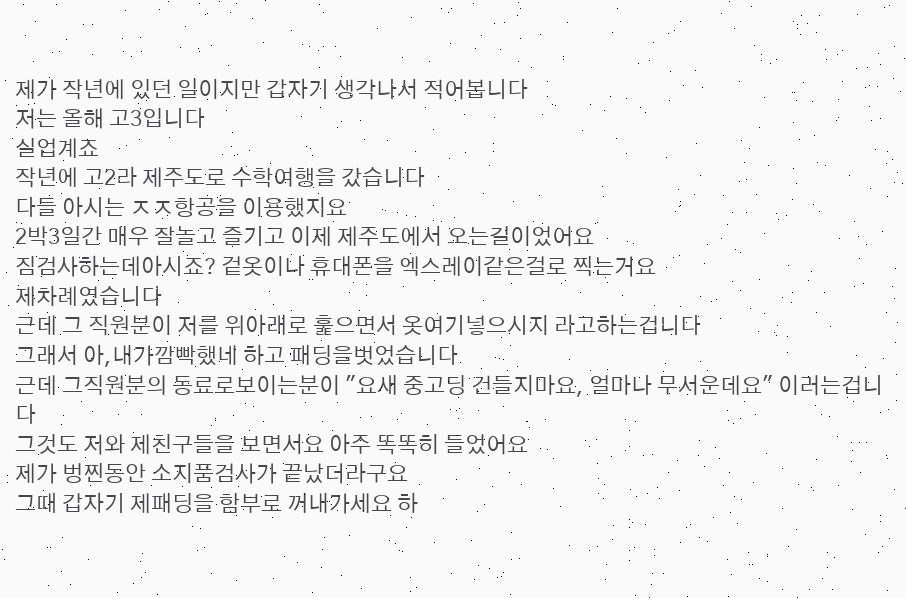제가 작년에 있던 일이지만 갑자기 생각나서 적어봅니다
저는 올해 고3입니다
실업계죠
작년에 고2라 제주도로 수학여행을 갔습니다
다들 아시는 ㅈㅈ항공을 이용했지요
2박3일간 매우 잘놀고 즐기고 이제 제주도에서 오는길이었어요
짐검사하는데아시죠? 겉옷이나 휴대폰을 엑스레이같은걸로 찍는거요
제차례였습니다
근데 그 직원분이 저를 위아래로 훑으면서 옷여기넣으시지 라고하는겁니다
그래서 아,내가깜빡했네 하고 패딩을벗었습니다
근데 그직원분의 동료로보이는분이 "요새 중고딩 건들지마요, 얼마나 무서운데요" 이러는겁니다
그것도 저와 제친구들을 보면서요 아주 똑똑히 들었어요
제가 벙찐동안 소지품검사가 끝났더라구요
그때 갑자기 제패딩을 함부로 꺼내가세요 하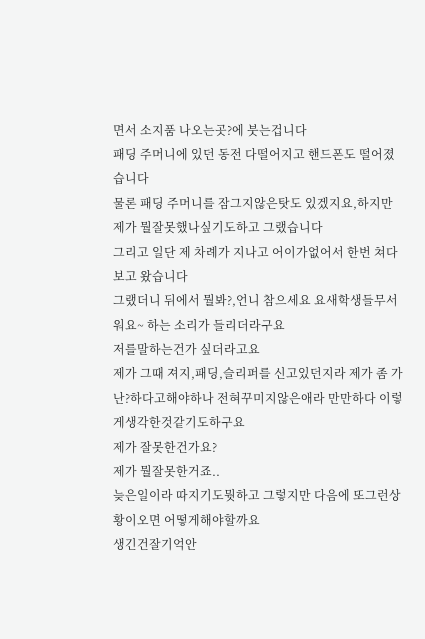면서 소지품 나오는곳?에 붓는겁니다
패딩 주머니에 있던 동전 다떨어지고 핸드폰도 떨어졌습니다
물론 패딩 주머니를 잠그지않은탓도 있겠지요,하지만 제가 뭘잘못했나싶기도하고 그랬습니다
그리고 일단 제 차례가 지나고 어이가없어서 한번 쳐다보고 왔습니다
그랬더니 뒤에서 뭘봐?,언니 참으세요 요새학생들무서워요~ 하는 소리가 들리더라구요
저를말하는건가 싶더라고요
제가 그때 져지,패딩,슬리퍼를 신고있던지라 제가 좀 가난?하다고해야하나 전혀꾸미지않은애라 만만하다 이렇게생각한것같기도하구요
제가 잘못한건가요?
제가 뭘잘못한거죠..
늦은일이라 따지기도뭣하고 그렇지만 다음에 또그런상황이오면 어떻게해야할까요
생긴건잘기억안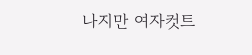나지만 여자컷트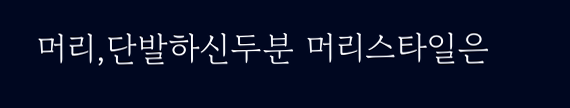머리,단발하신두분 머리스타일은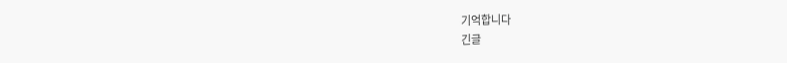기억합니다
긴글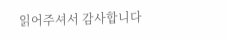읽어주셔서 감사합니다